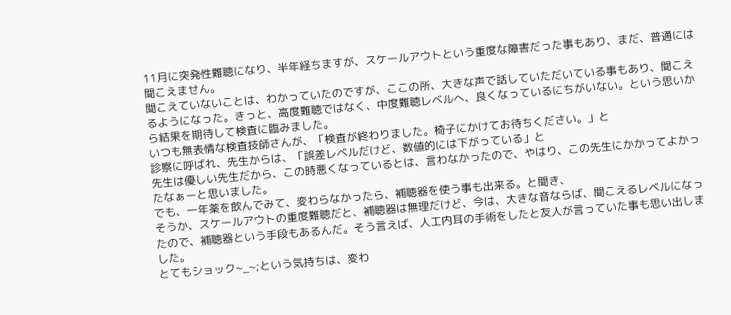11月に突発性難聴になり、半年経ちますが、スケールアウトという重度な障害だった事もあり、まだ、普通には聞こえません。
聞こえていないことは、わかっていたのですが、ここの所、大きな声で話していただいている事もあり、聞こえるようになった。きっと、高度難聴ではなく、中度難聴レベルへ、良くなっているにちがいない。という思いから結果を期待して検査に臨みました。
いつも無表情な検査技師さんが、「検査が終わりました。椅子にかけてお待ちください。」と
診察に呼ばれ、先生からは、「誤差レベルだけど、数値的には下がっている」と
先生は優しい先生だから、この時悪くなっているとは、言わなかったので、やはり、この先生にかかってよかったなぁーと思いました。
でも、一年薬を飲んでみて、変わらなかったら、補聴器を使う事も出来る。と聞き、
そうか、スケールアウトの重度難聴だと、補聴器は無理だけど、今は、大きな音ならば、聞こえるレベルになったので、補聴器という手段もあるんだ。そう言えば、人工内耳の手術をしたと友人が言っていた事も思い出しました。
とてもショック~_~;という気持ちは、変わ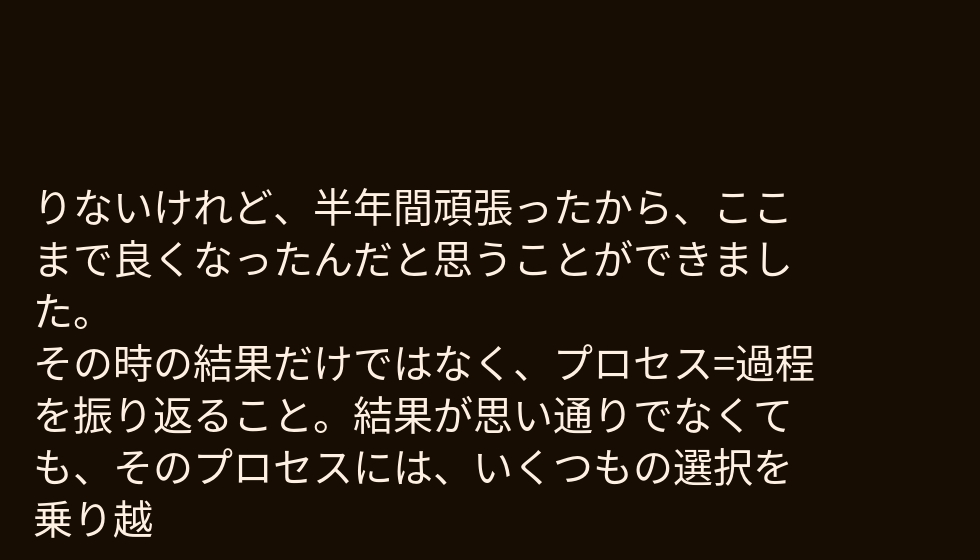りないけれど、半年間頑張ったから、ここまで良くなったんだと思うことができました。
その時の結果だけではなく、プロセス=過程を振り返ること。結果が思い通りでなくても、そのプロセスには、いくつもの選択を乗り越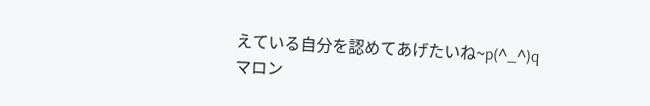えている自分を認めてあげたいね~p(^_^)q
マロン